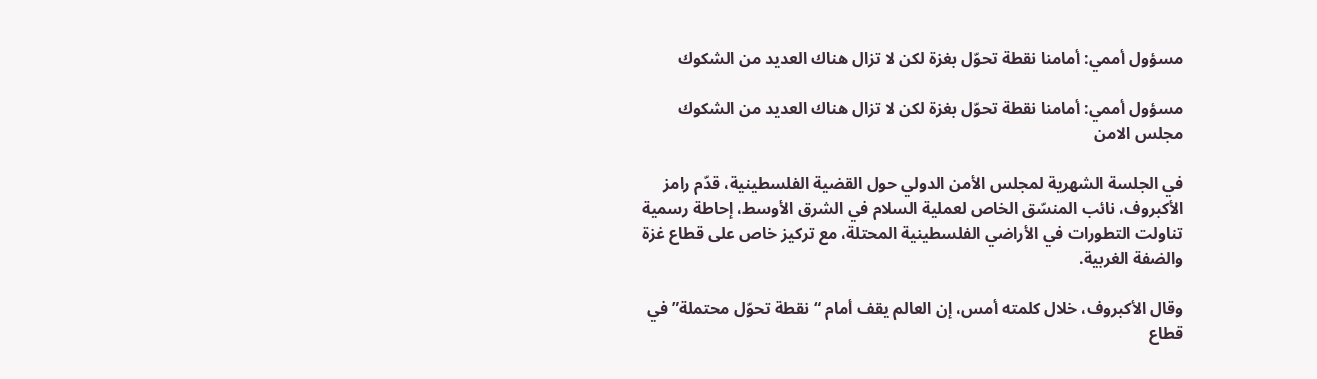مسؤول أممي: أمامنا نقطة تحوّل بغزة لكن لا تزال هناك العديد من الشكوك

مسؤول أممي: أمامنا نقطة تحوّل بغزة لكن لا تزال هناك العديد من الشكوك
مجلس الامن

في الجلسة الشهرية لمجلس الأمن الدولي حول القضية الفلسطينية، قدّم رامز الأكبروف، نائب المنسّق الخاص لعملية السلام في الشرق الأوسط، إحاطة رسمية تناولت التطورات في الأراضي الفلسطينية المحتلة، مع تركيز خاص على قطاع غزة والضفة الغربية.

وقال الأكبروف، خلال كلمته أمس، إن العالم يقف أمام “نقطة تحوّل محتملة” في قطاع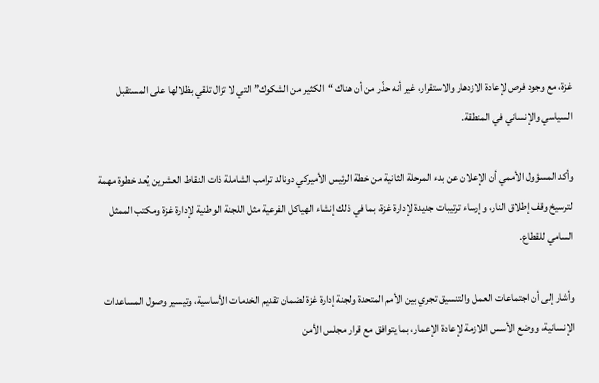غزة، مع وجود فرص لإعادة الازدهار والاستقرار، غير أنه حذّر من أن هناك “الكثير من الشكوك” التي لا تزال تلقي بظلالها على المستقبل السياسي والإنساني في المنطقة.

وأكد المسؤول الأممي أن الإعلان عن بدء المرحلة الثانية من خطة الرئيس الأميركي دونالد ترامب الشاملة ذات النقاط العشرين يُعد خطوة مهمة لترسيخ وقف إطلاق النار، وإرساء ترتيبات جديدة لإدارة غزة، بما في ذلك إنشاء الهياكل الفرعية مثل اللجنة الوطنية لإدارة غزة ومكتب الممثل السامي للقطاع.

وأشار إلى أن اجتماعات العمل والتنسيق تجري بين الأمم المتحدة ولجنة إدارة غزة لضمان تقديم الخدمات الأساسية، وتيسير وصول المساعدات الإنسانية، ووضع الأسس اللازمة لإعادة الإعمار، بما يتوافق مع قرار مجلس الأمن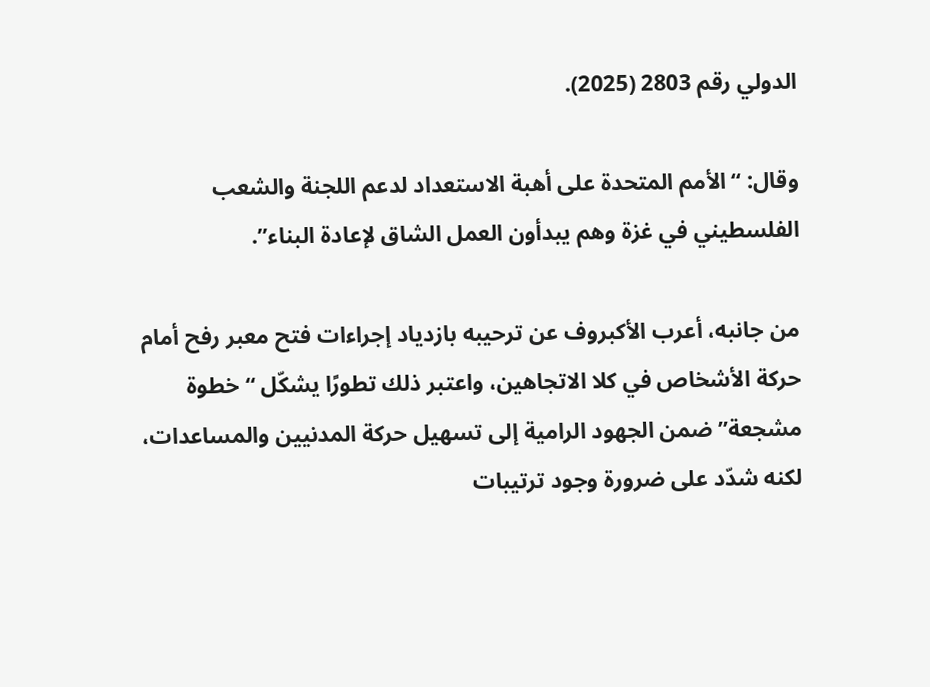الدولي رقم 2803 (2025).

وقال: “الأمم المتحدة على أهبة الاستعداد لدعم اللجنة والشعب الفلسطيني في غزة وهم يبدأون العمل الشاق لإعادة البناء”.

من جانبه، أعرب الأكبروف عن ترحيبه بازدياد إجراءات فتح معبر رفح أمام حركة الأشخاص في كلا الاتجاهين، واعتبر ذلك تطورًا يشكّل “خطوة مشجعة” ضمن الجهود الرامية إلى تسهيل حركة المدنيين والمساعدات، لكنه شدّد على ضرورة وجود ترتيبات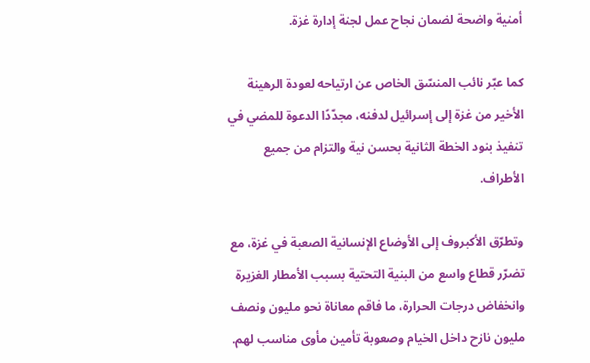أمنية واضحة لضمان نجاح عمل لجنة إدارة غزة.

كما عبّر نائب المنسّق الخاص عن ارتياحه لعودة الرهينة الأخير من غزة إلى إسرائيل لدفنه، مجدّدًا الدعوة للمضي في تنفيذ بنود الخطة الثانية بحسن نية والتزام من جميع الأطراف.

وتطرّق الأكبروف إلى الأوضاع الإنسانية الصعبة في غزة، مع تضرّر قطاع واسع من البنية التحتية بسبب الأمطار الغزيرة وانخفاض درجات الحرارة، ما فاقم معاناة نحو مليون ونصف مليون نازح داخل الخيام وصعوبة تأمين مأوى مناسب لهم.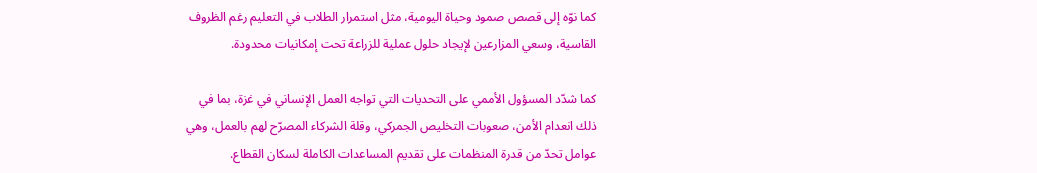كما نوّه إلى قصص صمود وحياة اليومية، مثل استمرار الطلاب في التعليم رغم الظروف القاسية، وسعي المزارعين لإيجاد حلول عملية للزراعة تحت إمكانيات محدودة.

كما شدّد المسؤول الأممي على التحديات التي تواجه العمل الإنساني في غزة، بما في ذلك انعدام الأمن، صعوبات التخليص الجمركي، وقلة الشركاء المصرّح لهم بالعمل، وهي عوامل تحدّ من قدرة المنظمات على تقديم المساعدات الكاملة لسكان القطاع.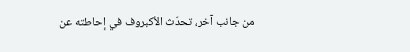من جانب آخر، تحدّث الأكبروف في إحاطته عن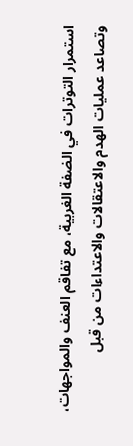استمرار التوترات في الضفة الغربية، مع تفاقم العنف والمواجهات، وتصاعد عمليات الهدم والاعتقالات والاعتداءات من قبل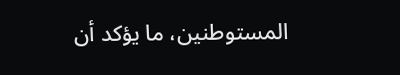المستوطنين، ما يؤكد أن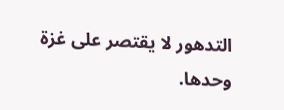التدهور لا يقتصر على غزة وحدها.